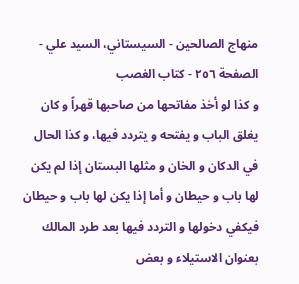منهاج الصالحين - السيستاني، السيد علي - الصفحة ٢٥٦ - كتاب الغصب
و كذا لو أخذ مفاتحها من صاحبها قهراً و كان يغلق الباب و يفتحه و يتردد فيها، و كذا الحال في الدكان و الخان و مثلها البستان إذا لم يكن لها باب و حيطان و أما إذا يكن لها باب و حيطان فيكفي دخولها و التردد فيها بعد طرد المالك بعنوان الاستيلاء و بعض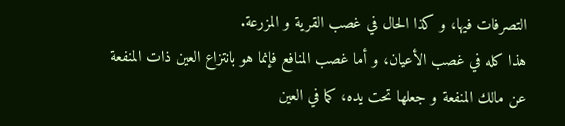التصرفات فيها، و كذا الحال في غصب القرية و المزرعة.
هذا كله في غصب الأعيان، و أما غصب المنافع فإنما هو بانتزاع العين ذات المنفعة عن مالك المنفعة و جعلها تحت يده، كما في العين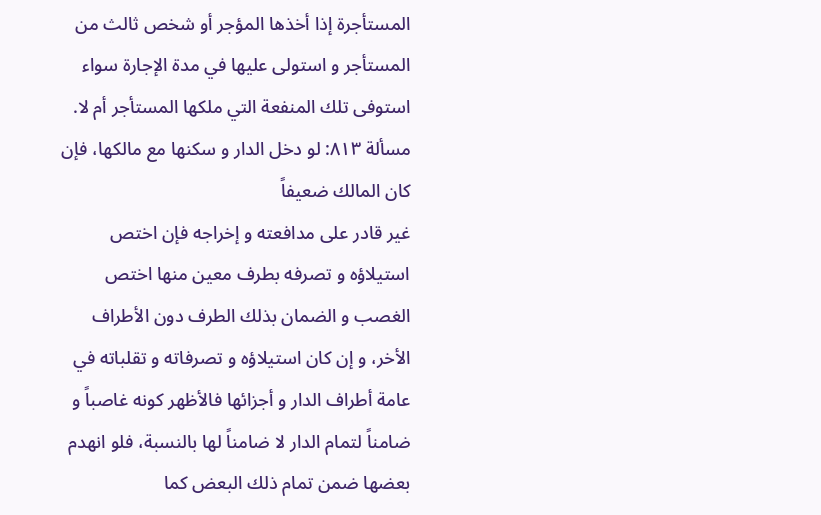المستأجرة إذا أخذها المؤجر أو شخص ثالث من المستأجر و استولى عليها في مدة الإجارة سواء استوفى تلك المنفعة التي ملكها المستأجر أم لا.
مسألة ٨١٣: لو دخل الدار و سكنها مع مالكها، فإن كان المالك ضعيفاً
غير قادر على مدافعته و إخراجه فإن اختص استيلاؤه و تصرفه بطرف معين منها اختص الغصب و الضمان بذلك الطرف دون الأطراف الأخر، و إن كان استيلاؤه و تصرفاته و تقلباته في عامة أطراف الدار و أجزائها فالأظهر كونه غاصباً و ضامناً لتمام الدار لا ضامناً لها بالنسبة، فلو انهدم بعضها ضمن تمام ذلك البعض كما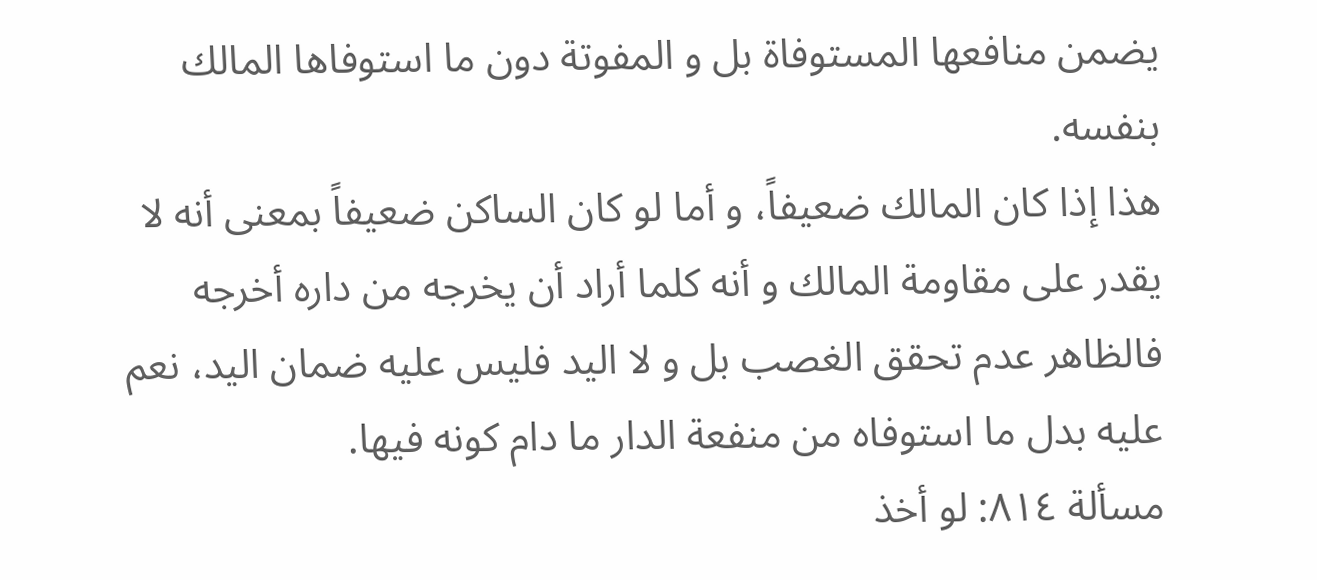يضمن منافعها المستوفاة بل و المفوتة دون ما استوفاها المالك بنفسه.
هذا إذا كان المالك ضعيفاً، و أما لو كان الساكن ضعيفاً بمعنى أنه لا يقدر على مقاومة المالك و أنه كلما أراد أن يخرجه من داره أخرجه فالظاهر عدم تحقق الغصب بل و لا اليد فليس عليه ضمان اليد، نعم عليه بدل ما استوفاه من منفعة الدار ما دام كونه فيها.
مسألة ٨١٤: لو أخذ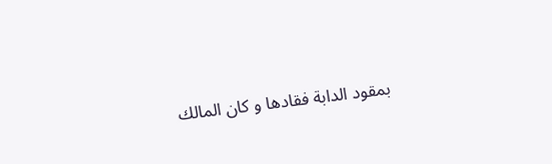بمقود الدابة فقادها و كان المالك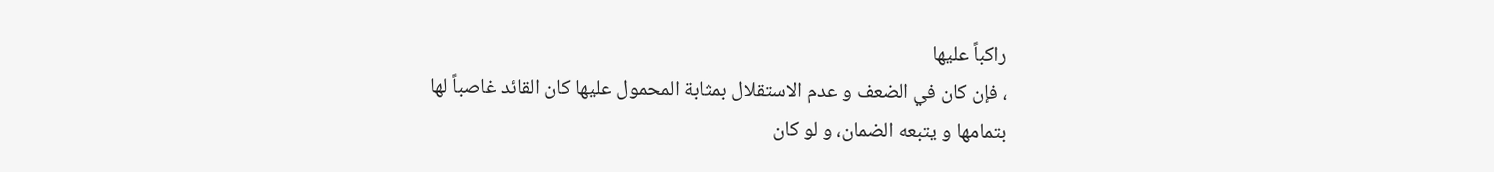راكباً عليها
، فإن كان في الضعف و عدم الاستقلال بمثابة المحمول عليها كان القائد غاصباً لها بتمامها و يتبعه الضمان، و لو كان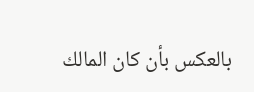بالعكس بأن كان المالك